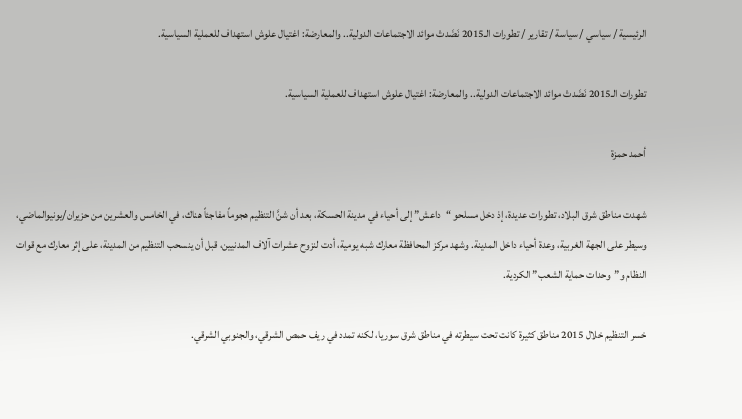الرئيسية / سياسي / سياسة / تقارير / تطورات الـ2015 نَضَدتْ موائد الاجتماعات الدولية.. والمعارضة: اغتيال علوش استهداف للعملية السياسية.

تطورات الـ2015 نَضَدتْ موائد الاجتماعات الدولية.. والمعارضة: اغتيال علوش استهداف للعملية السياسية.

أحمد حمزة

شهدت مناطق شرق البلاد، تطورات عديدة، إذ دخل مسلحو “داعش” إلى أحياء في مدينة الحسكة، بعد أن شنَّ التنظيم هجوماً مفاجئاً هناك، في الخامس والعشرين من حزيران/يونيوالماضي، وسيطر على الجهة الغربية، وعدة أحياء داخل المدينة. وشهد مركز المحافظة معارك شبه يومية، أدت لنزوح عشرات آلاف المدنيين، قبل أن ينسحب التنظيم من المدينة، على إثر معارك مع قوات النظام و”وحدات حماية الشعب” الكردية.

خسر التنظيم خلال 2015 مناطق كثيرة كانت تحت سيطرته في مناطق شرق سوريا، لكنه تمدد في ريف حمص الشرقي، والجنوبي الشرقي.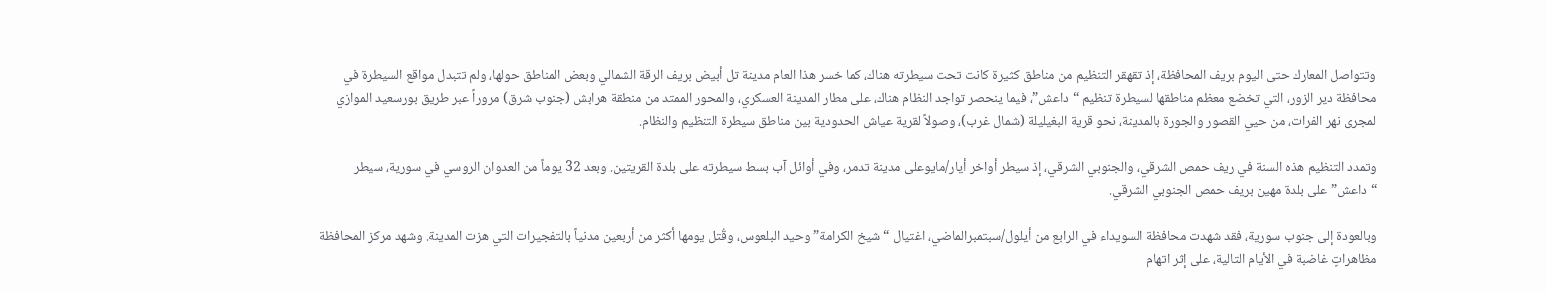وتتواصل المعارك حتى اليوم بريف المحافظة، إذ تقهقر التنظيم من مناطق كثيرة كانت تحت سيطرته هناك، كما خسر هذا العام مدينة تل أبيض بريف الرقة الشمالي وبعض المناطق حولها، ولم تتبدل مواقع السيطرة في محافظة دير الزور، التي تخضع معظم مناطقها لسيطرة تنظيم “داعش”، فيما ينحصر تواجد النظام هناك، على مطار المدينة العسكري، والمحور الممتد من منطقة هرابش (جنوب شرق) مروراً عبر طريق بورسعيد الموازي لمجرى نهر الفرات، من حيي القصور والجورة بالمدينة، نحو قرية البغيليلة (شمال غرب)، وصولاً لقرية عياش الحدودية بين مناطق سيطرة التنظيم والنظام.

وتمدد التنظيم هذه السنة في ريف حمص الشرقي، والجنوبي الشرقي، إذ سيطر أواخر أيار/مايوعلى مدينة تدمر، وفي أوائل آب بسط سيطرته على بلدة القريتين. وبعد 32 يوماً من العدوان الروسي في سورية، سيطر “داعش” على بلدة مهين بريف حمص الجنوبي الشرقي.

وبالعودة إلى جنوب سورية، فقد شهدت محافظة السويداء في الرابع من أيلول/سبتمبرالماضي، اغتيال “شيخ الكرامة” وحيد البلعوس، وقُتل يومها أكثر من أربعين مدنياً بالتفجيرات التي هزت المدينة. وشهد مركز المحافظة مظاهراتٍ غاضبة في الأيام التالية، على إثر اتهام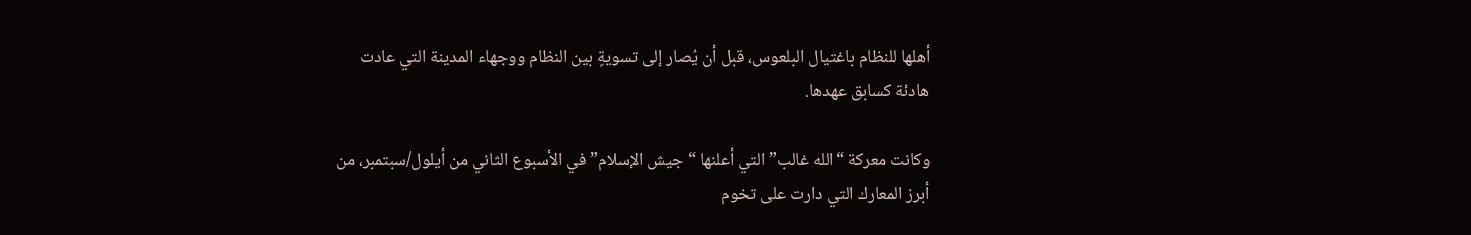أهلها للنظام باغتيال البلعوس، قبل أن يُصار إلى تسويةٍ بين النظام ووجهاء المدينة التي عادت هادئة كسابق عهدها.

وكانت معركة “الله غالب” التي أعلنها “جيش الإسلام” في الأسبوع الثاني من أيلول/سبتمبر، من أبرز المعارك التي دارت على تخوم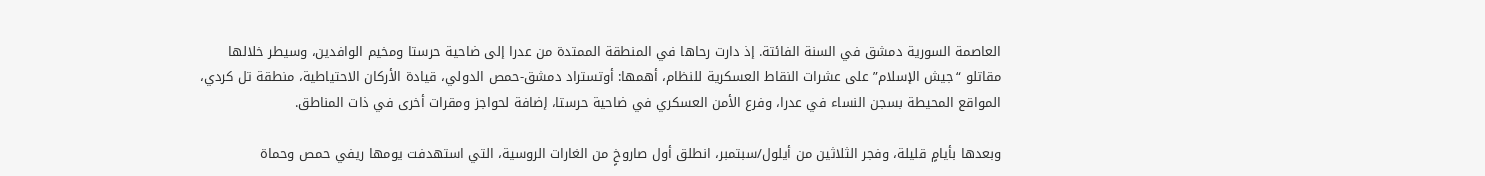العاصمة السورية دمشق في السنة الفائتة. إذ دارت رحاها في المنطقة الممتدة من عدرا إلى ضاحية حرستا ومخيم الوافدين، وسيطر خلالها مقاتلو “جيش الإسلام” على عشرات النقاط العسكرية للنظام، أهمها: أوتستراد دمشق-حمص الدولي، قيادة الأركان الاحتياطية، منطقة تل كردي، المواقع المحيطة بسجن النساء في عدرا، وفرع الأمن العسكري في ضاحية حرستا، إضافة لحواجز ومقرات أخرى في ذات المناطق.

وبعدها بأيامٍ قليلة، وفجر الثلاثين من أيلول/سبتمبر، انطلق أول صاروخٍ من الغارات الروسية، التي استهدفت يومها ريفي حمص وحماة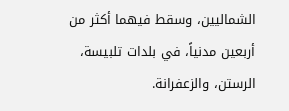الشماليين، وسقط فيهما أكثر من أربعين مدنياً، في بلدات تلبيسة، الرستن، والزعفرانة.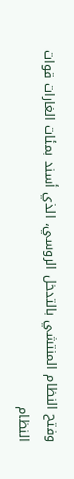وفتح النظام المنتشي بالتدخل الروسي، الذي أسند بمئات الغارات قوات النظام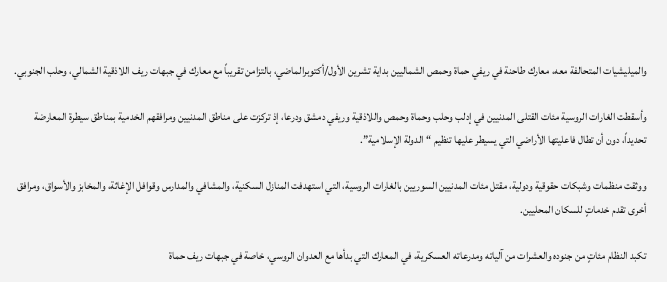والميليشيات المتحالفة معه، معارك طاحنة في ريفي حماة وحمص الشماليين بداية تشرين الأول/أكتوبرالماضي، بالتزامن تقريباً مع معارك في جبهات ريف اللاذقية الشمالي، وحلب الجنوبي.

وأسقطت الغارات الروسية مئات القتلى المدنيين في إدلب وحلب وحماة وحمص واللاذقية وريفي دمشق ودرعا، إذ تركزت على مناطق المدنيين ومرافقهم الخدمية بمناطق سيطرة المعارضة تحديداً، دون أن تطال فاعليتها الأراضي التي يسيطر عليها تنظيم “الدولة الإسلامية”.

ووثقت منظمات وشبكات حقوقية ودولية، مقتل مئات المدنيين السوريين بالغارات الروسية، التي استهدفت المنازل السكنية، والمشافي والمدارس وقوافل الإغاثة، والمخابز والأسواق، ومرافق أخرى تقدم خدماتٍ للسكان المحليين.

تكبد النظام مئاتٍ من جنوده والعشرات من آلياته ومدرعاته العسكرية، في المعارك التي بدأها مع العدوان الروسي، خاصة في جبهات ريف حماة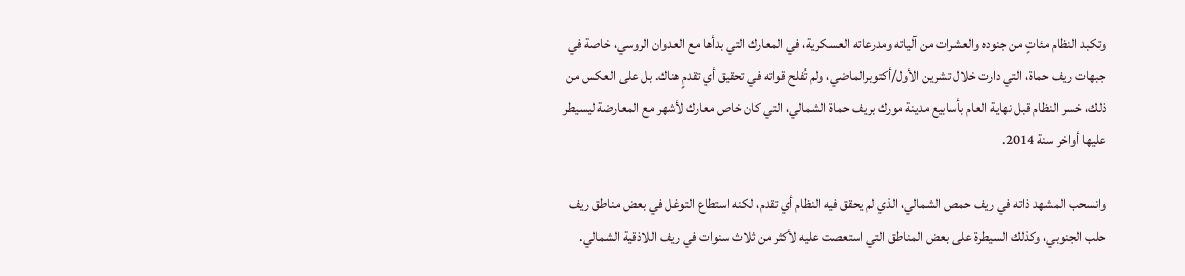وتكبد النظام مئاتٍ من جنوده والعشرات من آلياته ومدرعاته العسكرية، في المعارك التي بدأها مع العدوان الروسي، خاصة في جبهات ريف حماة، التي دارت خلال تشرين الأول/أكتوبرالماضي، ولم تُفلح قواته في تحقيق أي تقدمٍ هناك. بل على العكس من ذلك، خسر النظام قبل نهاية العام بأسابيع مدينة مورك بريف حماة الشمالي، التي كان خاص معارك لأشهر مع المعارضة ليسيطر عليها أواخر سنة 2014.

وانسحب المشهد ذاته في ريف حمص الشمالي، الذي لم يحقق فيه النظام أي تقدم، لكنه استطاع التوغل في بعض مناطق ريف حلب الجنوبي، وكذلك السيطرة على بعض المناطق التي استعصت عليه لأكثر من ثلاث سنوات في ريف اللاذقية الشمالي.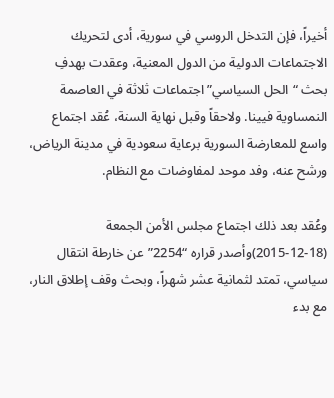أخيراً، فإن التدخل الروسي في سورية، أدى لتحريك الاجتماعات الدولية من الدول المعنية، وعقدت بهدفِ بحث “الحل السياسي” اجتماعات ثلاثة في العاصمة النمساوية فيينا. ولاحقاً وقبل نهاية السنة، عُقد اجتماع واسع للمعارضة السورية برعاية سعودية في مدينة الرياض، ورشح عنه، وفد موحد لمفاوضات مع النظام.

وعُقد بعد ذلك اجتماع مجلس الأمن الجمعة (18-12-2015)وأصدر قراره “2254”عن خارطة انتقال سياسي، تمتد لثمانية عشر شهراً، وبحث وقف إطلاق النار، مع بدء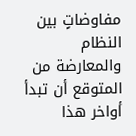مفاوضاتٍ بين النظام والمعارضة من المتوقع أن تبدأ أواخر هذا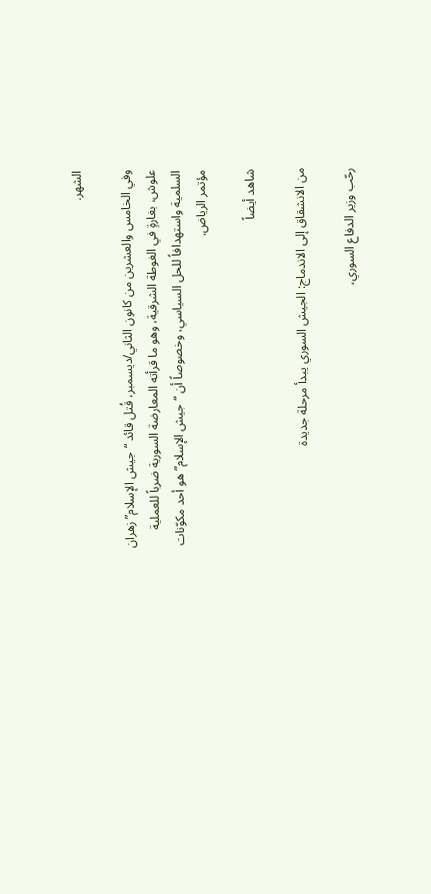الشهر.

وفي الخامس والعشرين من كانون الثاني/ديسمبر، قُتل قائد “جيش الإسلام” زهران علوش، بغارةٍ في الغوطة الشرقية، وهو ما قرأته المعارضة السورية ضرباً للعملية السلمية واستهدافاً للحل السياسي، وخصوصاً أن “جيش الإسلام” هو أحد مكوّنات مؤتمر الرياض.

شاهد أيضاً

من الانشقاق إلى الاندماج: الجيش السوري يبدأ مرحلة جديدة

رحّب وزير الدفاع السوري،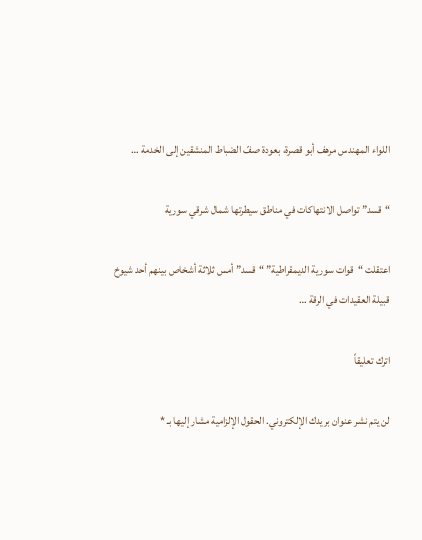اللواء المهندس مرهف أبو قصرة، بعودة صفّ الضباط المنشقين إلى الخدمة …

“قسد” تواصل الانتهاكات في مناطق سيطرتها شمال شرقي سورية

اعتقلت “قوات سورية الديمقراطية” “قسد” أمس ثلاثة أشخاص بينهم أحد شيوخ قبيلة العقيدات في الرقة …

اترك تعليقاً

لن يتم نشر عنوان بريدك الإلكتروني. الحقول الإلزامية مشار إليها بـ *